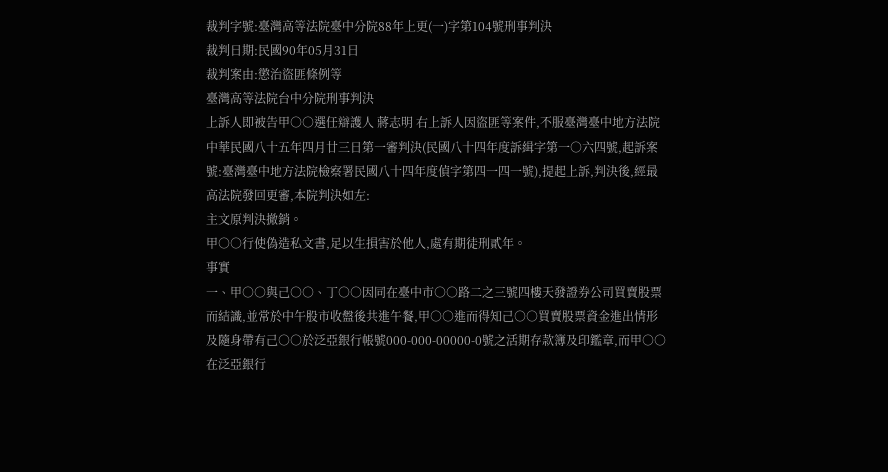裁判字號:臺灣高等法院臺中分院88年上更(一)字第104號刑事判決
裁判日期:民國90年05月31日
裁判案由:懲治盜匪條例等
臺灣高等法院台中分院刑事判決
上訴人即被告甲○○選任辯護人 蔣志明 右上訴人因盜匪等案件,不服臺灣臺中地方法院中華民國八十五年四月廿三日第一審判決(民國八十四年度訴緝字第一○六四號,起訴案號:臺灣臺中地方法院檢察署民國八十四年度偵字第四一四一號),提起上訴,判決後,經最高法院發回更審,本院判決如左:
主文原判決撤銷。
甲○○行使偽造私文書,足以生損害於他人,處有期徒刑貳年。
事實
一、甲○○與己○○、丁○○因同在臺中市○○路二之三號四樓天發證券公司買賣股票而結識,並常於中午股市收盤後共進午餐,甲○○進而得知己○○買賣股票資金進出情形及隨身帶有己○○於泛亞銀行帳號000-000-00000-0號之活期存款簿及印鑑章,而甲○○在泛亞銀行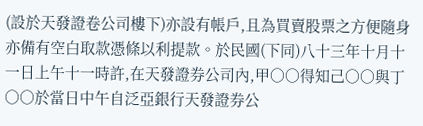(設於天發證卷公司樓下)亦設有帳戶,且為買賣股票之方便隨身亦備有空白取款憑條以利提款。於民國(下同)八十三年十月十一日上午十一時許,在天發證券公司內,甲○○得知己○○與丁○○於當日中午自泛亞銀行天發證券公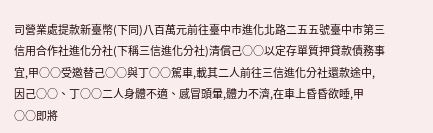司營業處提款新臺幣(下同)八百萬元前往臺中巿進化北路二五五號臺中巿第三信用合作社進化分社(下稱三信進化分社)清償己○○以定存單質押貸款債務事宜,甲○○受邀替己○○與丁○○駕車,載其二人前往三信進化分社還款途中,因己○○、丁○○二人身體不適、感冒頭暈,體力不濟,在車上昏昏欲睡,甲○○即將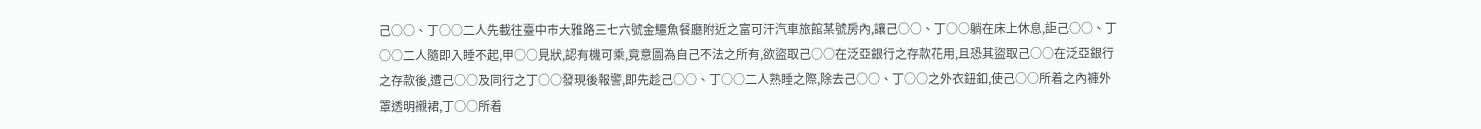己○○、丁○○二人先載往臺中巿大雅路三七六號金鱷魚餐廳附近之富可汗汽車旅館某號房內,讓己○○、丁○○躺在床上休息,詎己○○、丁○○二人隨即入睡不起,甲○○見狀,認有機可乘,竟意圖為自己不法之所有,欲盜取己○○在泛亞銀行之存款花用,且恐其盜取己○○在泛亞銀行之存款後,遭己○○及同行之丁○○發現後報警,即先趁己○○、丁○○二人熟睡之際,除去己○○、丁○○之外衣鈕釦,使己○○所着之內褲外罩透明襯裙,丁○○所着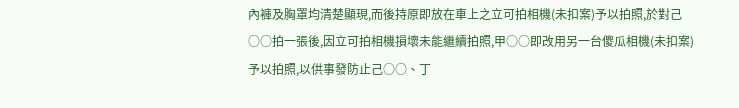內褲及胸罩均清楚顯現,而後持原即放在車上之立可拍相機(未扣案)予以拍照,於對己○○拍一張後,因立可拍相機損壞未能繼續拍照,甲○○即改用另一台傻瓜相機(未扣案)予以拍照,以供事發防止己○○、丁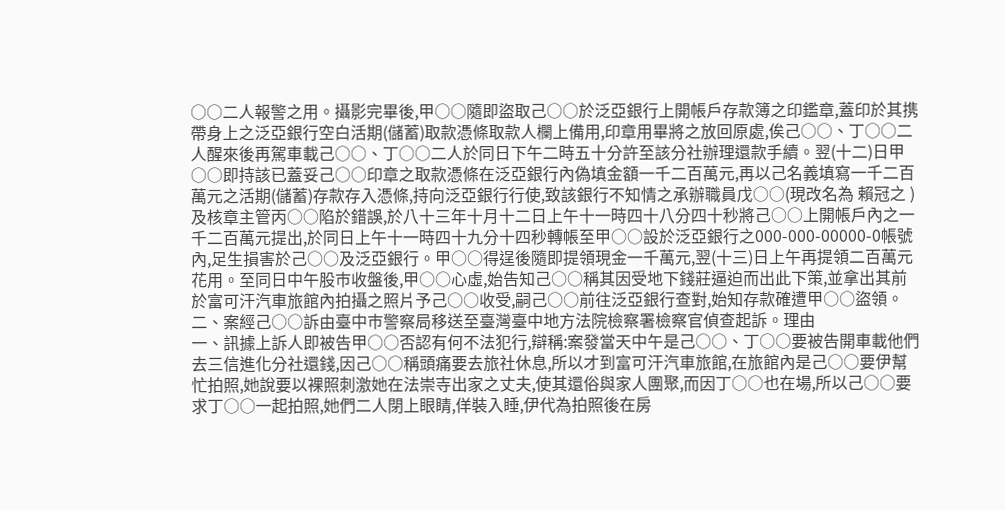○○二人報警之用。攝影完畢後,甲○○隨即盜取己○○於泛亞銀行上開帳戶存款簿之印鑑章,蓋印於其携帶身上之泛亞銀行空白活期(儲蓄)取款憑條取款人欄上備用,印章用畢將之放回原處,俟己○○、丁○○二人醒來後再駕車載己○○、丁○○二人於同日下午二時五十分許至該分社辦理還款手續。翌(十二)日甲○○即持該已蓋妥己○○印章之取款憑條在泛亞銀行內偽填金額一千二百萬元,再以己名義填寫一千二百萬元之活期(儲蓄)存款存入憑條,持向泛亞銀行行使,致該銀行不知情之承辦職員戊○○(現改名為 賴冠之 )及核章主管丙○○陷於錯誤,於八十三年十月十二日上午十一時四十八分四十秒將己○○上開帳戶內之一千二百萬元提出,於同日上午十一時四十九分十四秒轉帳至甲○○設於泛亞銀行之000-000-00000-0帳號內,足生損害於己○○及泛亞銀行。甲○○得逞後隨即提領現金一千萬元,翌(十三)日上午再提領二百萬元花用。至同日中午股巿收盤後,甲○○心虛,始告知己○○稱其因受地下錢莊逼迫而出此下策,並拿出其前於富可汗汽車旅館內拍攝之照片予己○○收受,嗣己○○前往泛亞銀行查對,始知存款確遭甲○○盜領。
二、案經己○○訴由臺中巿警察局移送至臺灣臺中地方法院檢察署檢察官偵查起訴。理由
一、訊據上訴人即被告甲○○否認有何不法犯行,辯稱:案發當天中午是己○○、丁○○要被告開車載他們去三信進化分社還錢,因己○○稱頭痛要去旅社休息,所以才到富可汗汽車旅館,在旅館內是己○○要伊幫忙拍照,她說要以裸照刺激她在法崇寺出家之丈夫,使其還俗與家人團聚,而因丁○○也在場,所以己○○要求丁○○一起拍照,她們二人閉上眼睛,佯裝入睡,伊代為拍照後在房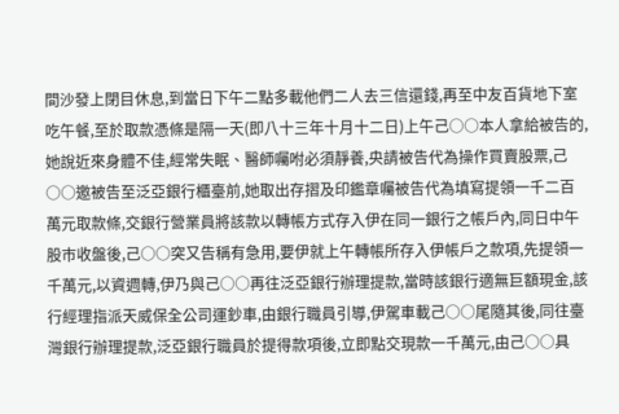間沙發上閉目休息,到當日下午二點多載他們二人去三信還錢,再至中友百貨地下室吃午餐,至於取款憑條是隔一天(即八十三年十月十二日)上午己○○本人拿給被告的,她說近來身體不佳,經常失眠、醫師囑咐必須靜養,央請被告代為操作買賣股票,己○○邀被告至泛亞銀行櫃臺前,她取出存摺及印鑑章囑被告代為填寫提領一千二百萬元取款條,交銀行營業員將該款以轉帳方式存入伊在同一銀行之帳戶內,同日中午股巿收盤後,己○○突又告稱有急用,要伊就上午轉帳所存入伊帳戶之款項,先提領一千萬元,以資週轉,伊乃與己○○再往泛亞銀行辦理提款,當時該銀行適無巨額現金,該行經理指派天威保全公司運鈔車,由銀行職員引導,伊駕車載己○○尾隨其後,同往臺灣銀行辦理提款,泛亞銀行職員於提得款項後,立即點交現款一千萬元,由己○○具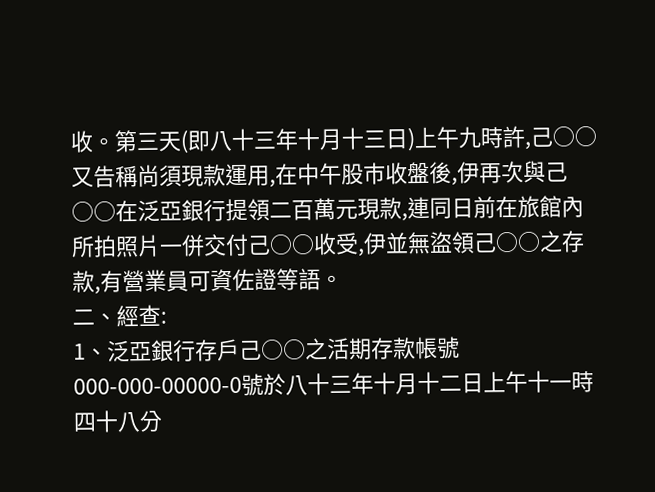收。第三天(即八十三年十月十三日)上午九時許,己○○又告稱尚須現款運用,在中午股巿收盤後,伊再次與己○○在泛亞銀行提領二百萬元現款,連同日前在旅館內所拍照片一併交付己○○收受,伊並無盜領己○○之存款,有營業員可資佐證等語。
二、經查:
1、泛亞銀行存戶己○○之活期存款帳號000-000-00000-0號於八十三年十月十二日上午十一時四十八分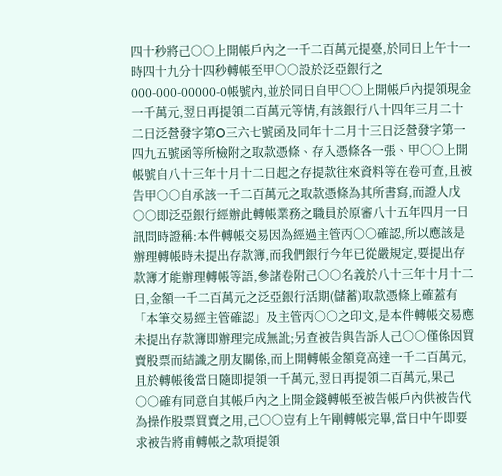四十秒將己○○上開帳戶內之一千二百萬元提臺,於同日上午十一時四十九分十四秒轉帳至甲○○設於泛亞銀行之000-000-00000-0帳號內,並於同日自甲○○上開帳戶內提領現金一千萬元,翌日再提領二百萬元等情,有該銀行八十四年三月二十二日泛營發字第O三六七號函及同年十二月十三日泛營發字第一四九五號函等所檢附之取款憑條、存入憑條各一張、甲○○上開帳號自八十三年十月十二日起之存提款往來資料等在卷可查,且被告甲○○自承該一千二百萬元之取款憑條為其所書寫,而證人戊○○即泛亞銀行經辦此轉帳業務之職員於原審八十五年四月一日訊問時證稱:本件轉帳交易因為經過主管丙○○確認,所以應該是辦理轉帳時未提出存款簿,而我們銀行今年已從嚴規定,要提出存款簿才能辦理轉帳等語,參諸卷附己○○名義於八十三年十月十二日,金額一千二百萬元之泛亞銀行活期(儲蓄)取款憑條上確蓋有「本筆交易經主管確認」及主管丙○○之印文,是本件轉帳交易應未提出存款簿即辦理完成無訛;另查被告與告訴人己○○僅係因買賣股票而結識之朋友關係,而上開轉帳金額竟高達一千二百萬元,且於轉帳後當日隨即提領一千萬元,翌日再提領二百萬元,果己○○確有同意自其帳戶內之上開金錢轉帳至被告帳戶內供被告代為操作股票買賣之用,己○○豈有上午剛轉帳完畢,當日中午即要求被告將甫轉帳之款項提領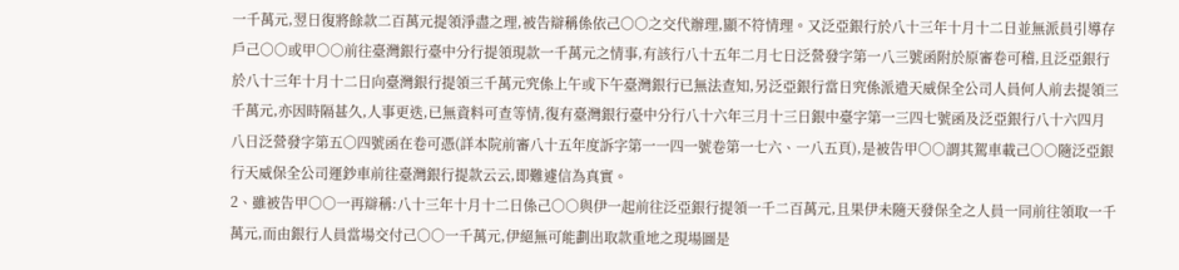一千萬元,翌日復將餘款二百萬元提領淨盡之理,被告辯稱係依己○○之交代辦理,顯不符情理。又泛亞銀行於八十三年十月十二日並無派員引導存戶己○○或甲○○前往臺灣銀行臺中分行提領現款一千萬元之情事,有該行八十五年二月七日泛營發字第一八三號函附於原審卷可稽,且泛亞銀行於八十三年十月十二日向臺灣銀行提領三千萬元究係上午或下午臺灣銀行已無法查知,另泛亞銀行當日究係派遣天威保全公司人員何人前去提領三千萬元,亦因時隔甚久,人事更迭,已無資料可查等情,復有臺灣銀行臺中分行八十六年三月十三日銀中臺字第一三四七號函及泛亞銀行八十六四月八日泛營發字第五○四號函在卷可憑(詳本院前審八十五年度訴字第一一四一號卷第一七六、一八五頁),是被告甲○○謂其駕車載己○○隨泛亞銀行天威保全公司運鈔車前往臺灣銀行提款云云,即難遽信為真實。
2、雖被告甲○○一再辯稱:八十三年十月十二日係己○○與伊一起前往泛亞銀行提領一千二百萬元,且果伊未隨天發保全之人員一同前往領取一千萬元,而由銀行人員當場交付己○○一千萬元,伊絕無可能劃出取款重地之現場圖是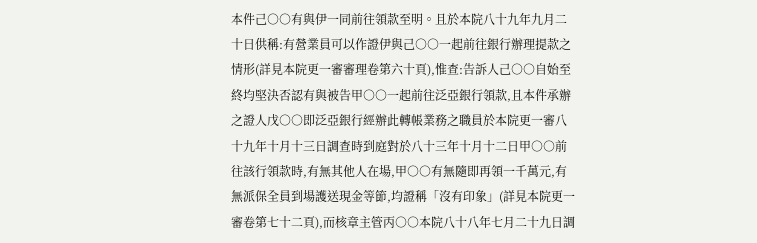本件己○○有與伊一同前往領款至明。且於本院八十九年九月二十日供稱:有營業員可以作證伊與己○○一起前往銀行辦理提款之情形(詳見本院更一審審理卷第六十頁),惟查:告訴人己○○自始至終均堅決否認有與被告甲○○一起前往泛亞銀行領款,且本件承辦之證人戊○○即泛亞銀行經辦此轉帳業務之職員於本院更一審八十九年十月十三日調查時到庭對於八十三年十月十二日甲○○前往該行領款時,有無其他人在場,甲○○有無隨即再領一千萬元,有無派保全員到場護送現金等節,均證稱「沒有印象」(詳見本院更一審卷第七十二頁),而核章主管丙○○本院八十八年七月二十九日調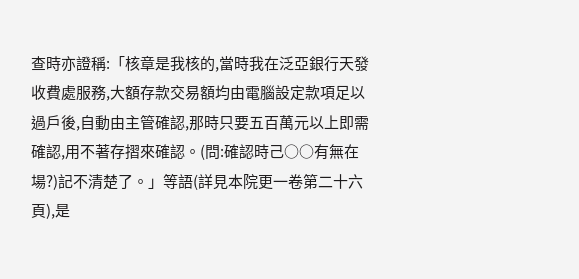查時亦證稱:「核章是我核的,當時我在泛亞銀行天發收費處服務,大額存款交易額均由電腦設定款項足以過戶後,自動由主管確認,那時只要五百萬元以上即需確認,用不著存摺來確認。(問:確認時己○○有無在場?)記不清楚了。」等語(詳見本院更一卷第二十六頁),是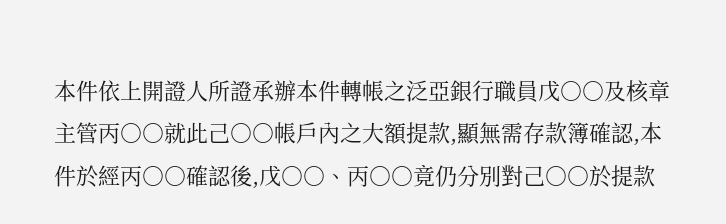本件依上開證人所證承辦本件轉帳之泛亞銀行職員戊○○及核章主管丙○○就此己○○帳戶內之大額提款,顯無需存款簿確認,本件於經丙○○確認後,戊○○、丙○○竟仍分別對己○○於提款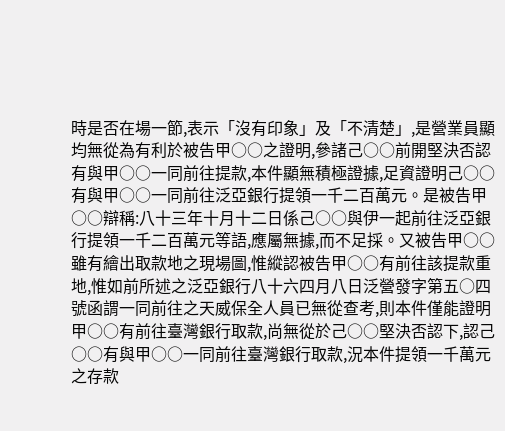時是否在場一節,表示「沒有印象」及「不清楚」,是營業員顯均無從為有利於被告甲○○之證明,參諸己○○前開堅決否認有與甲○○一同前往提款,本件顯無積極證據,足資證明己○○有與甲○○一同前往泛亞銀行提領一千二百萬元。是被告甲○○辯稱:八十三年十月十二日係己○○與伊一起前往泛亞銀行提領一千二百萬元等語,應屬無據,而不足採。又被告甲○○雖有繪出取款地之現場圖,惟縱認被告甲○○有前往該提款重地,惟如前所述之泛亞銀行八十六四月八日泛營發字第五○四號函謂一同前往之天威保全人員已無從查考,則本件僅能證明甲○○有前往臺灣銀行取款,尚無從於己○○堅決否認下,認己○○有與甲○○一同前往臺灣銀行取款,況本件提領一千萬元之存款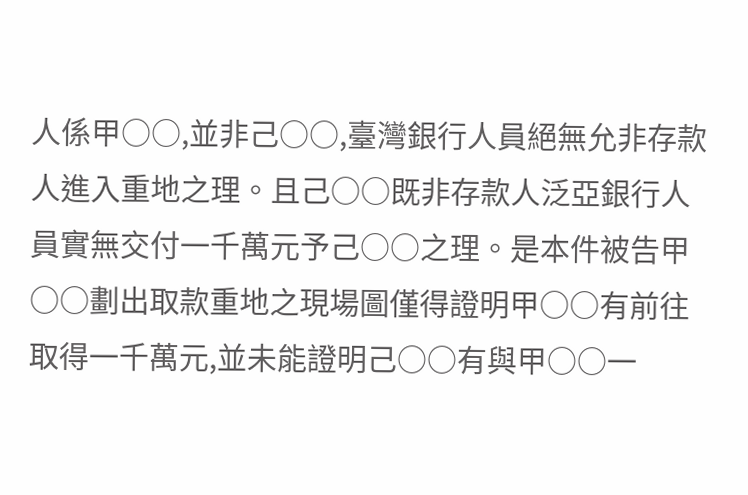人係甲○○,並非己○○,臺灣銀行人員絕無允非存款人進入重地之理。且己○○既非存款人泛亞銀行人員實無交付一千萬元予己○○之理。是本件被告甲○○劃出取款重地之現場圖僅得證明甲○○有前往取得一千萬元,並未能證明己○○有與甲○○一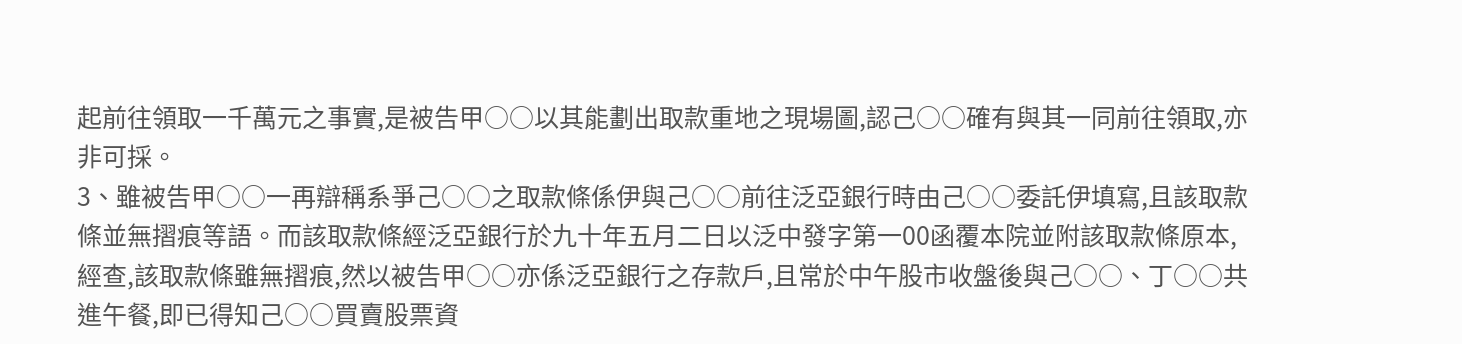起前往領取一千萬元之事實,是被告甲○○以其能劃出取款重地之現場圖,認己○○確有與其一同前往領取,亦非可採。
3、雖被告甲○○一再辯稱系爭己○○之取款條係伊與己○○前往泛亞銀行時由己○○委託伊填寫,且該取款條並無摺痕等語。而該取款條經泛亞銀行於九十年五月二日以泛中發字第一00函覆本院並附該取款條原本,經查,該取款條雖無摺痕,然以被告甲○○亦係泛亞銀行之存款戶,且常於中午股市收盤後與己○○、丁○○共進午餐,即已得知己○○買賣股票資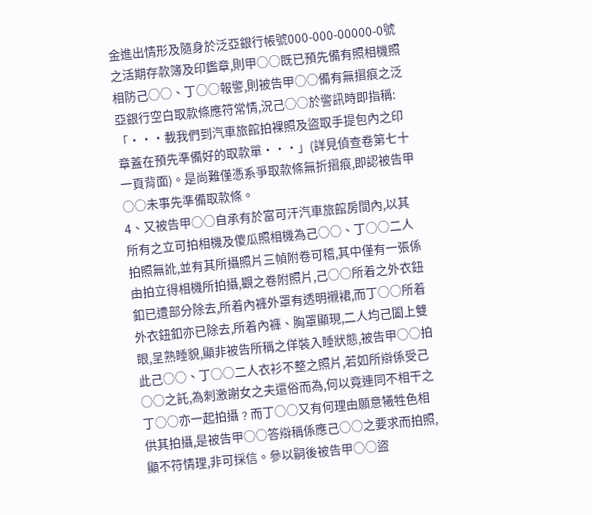金進出情形及隨身於泛亞銀行帳號000-000-00000-0號之活期存款簿及印鑑章,則甲○○既已預先備有照相機照相防己○○、丁○○報警,則被告甲○○備有無摺痕之泛亞銀行空白取款條應符常情,況己○○於警訊時即指稱:「‧‧‧載我們到汽車旅館拍裸照及盜取手提包內之印章蓋在預先準備好的取款單‧‧‧」(詳見偵查卷第七十一頁背面)。是尚難僅憑系爭取款條無折摺痕,即認被告甲○○未事先準備取款條。
4、又被告甲○○自承有於富可汗汽車旅館房間內,以其所有之立可拍相機及傻瓜照相機為己○○、丁○○二人拍照無訛,並有其所攝照片三幀附卷可稽,其中僅有一張係由拍立得相機所拍攝,觀之卷附照片,己○○所着之外衣鈕釦已遭部分除去,所着內褲外罩有透明襯裙,而丁○○所着外衣鈕釦亦已除去,所着內褲、胸罩顯現,二人均己闔上雙眼,呈熟睡貌,顯非被告所稱之佯裝入睡狀態,被告甲○○拍此己○○、丁○○二人衣衫不整之照片,若如所辯係受己○○之託,為刺激謝女之夫還俗而為,何以竟連同不相干之丁○○亦一起拍攝﹖而丁○○又有何理由願意犧牲色相供其拍攝,是被告甲○○答辯稱係應己○○之要求而拍照,顯不符情理,非可採信。參以嗣後被告甲○○盜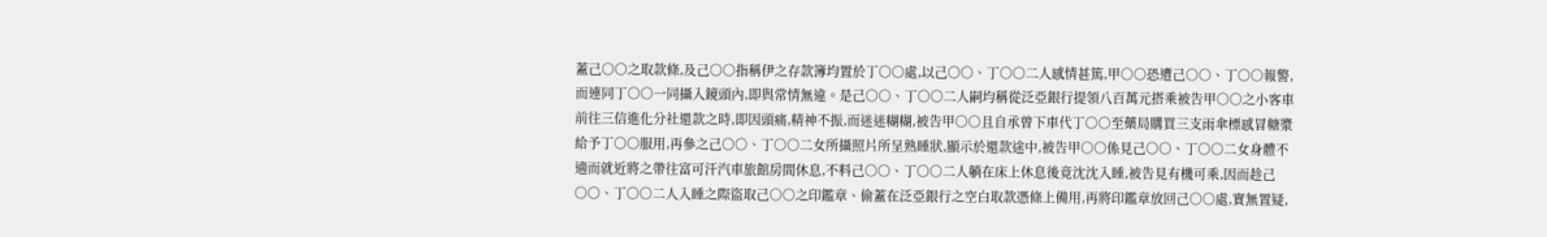蓋己○○之取款條,及己○○指稱伊之存款簿均置於丁○○處,以己○○、丁○○二人感情甚篤,甲○○恐遭己○○、丁○○報警,而連同丁○○一同攝入鏡頭內,即與常情無違。是己○○、丁○○二人嗣均稱從泛亞銀行提領八百萬元搭乘被告甲○○之小客車前往三信進化分社還款之時,即因頭痛,精神不振,而迷迷糊糊,被告甲○○且自承曾下車代丁○○至藥局購買三支雨傘標感冒糖漿給予丁○○服用,再參之己○○、丁○○二女所攝照片所呈熟睡狀,顯示於還款途中,被告甲○○係見己○○、丁○○二女身體不適而就近將之帶往富可汗汽車旅館房間休息,不料己○○、丁○○二人躺在床上休息後竟沈沈入睡,被告見有機可乘,因而趁己○○、丁○○二人入睡之際盜取己○○之印鑑章、偷蓋在泛亞銀行之空白取款憑條上備用,再將印鑑章放回己○○處,實無置疑,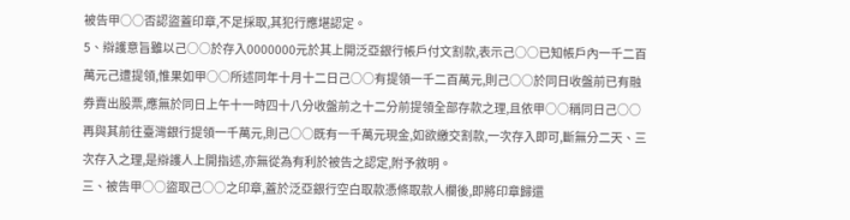被告甲○○否認盜蓋印章,不足採取,其犯行應堪認定。
5、辯護意旨雖以己○○於存入0000000元於其上開泛亞銀行帳戶付文割款,表示己○○已知帳戶內一千二百萬元己遭提領,惟果如甲○○所述同年十月十二日己○○有提領一千二百萬元,則己○○於同日收盤前已有融券賣出股票,應無於同日上午十一時四十八分收盤前之十二分前提領全部存款之理,且依甲○○稱同日己○○再與其前往臺灣銀行提領一千萬元,則己○○既有一千萬元現金,如欲繳交割款,一次存入即可,斷無分二天、三次存入之理,是辯護人上開指述,亦無從為有利於被告之認定,附予敘明。
三、被告甲○○盜取己○○之印章,蓋於泛亞銀行空白取款憑條取款人欄後,即將印章歸還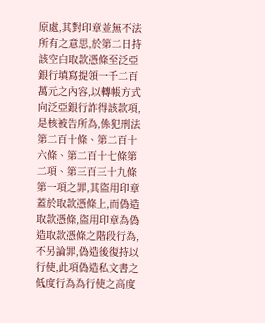原處,其對印章並無不法所有之意思,於第二日持該空白取款憑條至泛亞銀行填寫提領一千二百萬元之內容,以轉帳方式向泛亞銀行詐得該款項,是核被告所為,係犯刑法第二百十條、第二百十六條、第二百十七條第二項、第三百三十九條第一項之罪,其盜用印章蓋於取款憑條上,而偽造取款憑條,盜用印章為偽造取款憑條之階段行為,不另論罪,偽造後復持以行使,此項偽造私文書之低度行為為行使之高度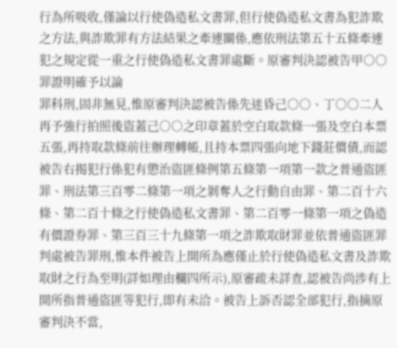行為所吸收,僅論以行使偽造私文書罪,但行使偽造私文書為犯詐欺之方法,與詐欺罪有方法結果之牽連關係,應依刑法第五十五條牽連犯之規定從一重之行使偽造私文書罪處斷。原審判決認被告甲○○罪證明確予以論
罪科刑,固非無見,惟原審判決認被告係先迷昏己○○、丁○○二人再予強行拍照後盜蓋己○○之印章蓋於空白取款條一張及空白本票五張,再持取款條前往辦理轉帳,且持本票四張向地下錢莊償債,而認被告右揭犯行係犯有懲治盜匪條例第五條第一項第一款之普通盜匪罪、刑法第三百零二條第一項之剝奪人之行動自由罪、第二百十六條、第二百十條之行使偽造私文書罪、第二百零一條第一項之偽造有價證券罪、第三百三十九條第一項之詐欺取財罪並依普通盜匪罪判處被告罪刑,惟本件被告上開所為應僅止於行使偽造私文書及詐欺取財之行為至明(詳如理由欄四所示),原審疏未詳查,認被告尚涉有上開所指普通盜匪等犯行,即有未洽。被告上訴否認全部犯行,指摘原審判決不當,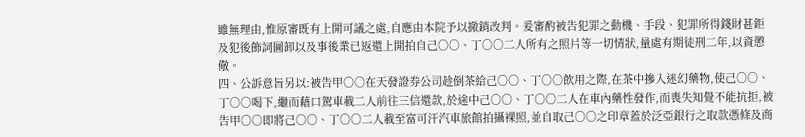雖無理由,惟原審既有上開可議之處,自應由本院予以撤銷改判。爰審酌被告犯罪之動機、手段、犯罪所得錢財甚鉅及犯後飾詞圖卸以及事後業已返還上開拍自己○○、丁○○二人所有之照片等一切情狀,量處有期徒刑二年,以資懲儆。
四、公訴意旨另以:被告甲○○在天發證券公司趁倒茶給己○○、丁○○飲用之際,在茶中摻入迷幻藥物,使己○○、丁○○喝下,繼而藉口駕車載二人前往三信還款,於途中己○○、丁○○二人在車內藥性發作,而喪失知覺不能抗拒,被告甲○○即將己○○、丁○○二人載至富可汗汽車旅館拍攝裸照,並自取己○○之印章蓋於泛亞銀行之取款憑條及商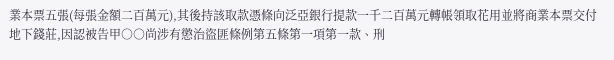業本票五張(每張金額二百萬元),其後持該取款憑條向泛亞銀行提款一千二百萬元轉帳領取花用並將商業本票交付地下錢莊,因認被告甲○○尚涉有懲治盜匪條例第五條第一項第一款、刑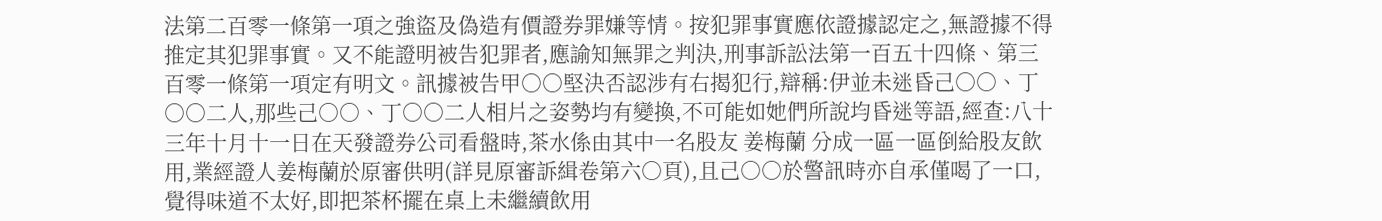法第二百零一條第一項之強盜及偽造有價證券罪嫌等情。按犯罪事實應依證據認定之,無證據不得推定其犯罪事實。又不能證明被告犯罪者,應諭知無罪之判決,刑事訴訟法第一百五十四條、第三百零一條第一項定有明文。訊據被告甲○○堅決否認涉有右揭犯行,辯稱:伊並未迷昏己○○、丁○○二人,那些己○○、丁○○二人相片之姿勢均有變換,不可能如她們所說均昏迷等語,經查:八十三年十月十一日在天發證券公司看盤時,茶水係由其中一名股友 姜梅蘭 分成一區一區倒給股友飲用,業經證人姜梅蘭於原審供明(詳見原審訴緝卷第六○頁),且己○○於警訊時亦自承僅喝了一口,覺得味道不太好,即把茶杯擺在桌上未繼續飲用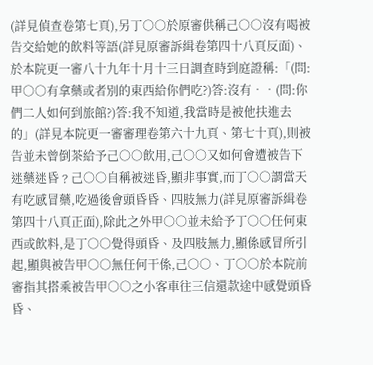(詳見偵查卷第七頁),另丁○○於原審供稱己○○沒有喝被告交給她的飲料等語(詳見原審訴緝卷第四十八頁反面)、於本院更一審八十九年十月十三日調查時到庭證稱:「(問:甲○○有拿藥或者別的東西給你們吃?)答:沒有‧‧(問:你們二人如何到旅館?)答:我不知道,我當時是被他扶進去的」(詳見本院更一審審理卷第六十九頁、第七十頁),則被告並未曾倒茶給予己○○飲用,己○○又如何會遭被告下迷藥迷昏﹖己○○自稱被迷昏,顯非事實,而丁○○謂當天有吃感冒藥,吃過後會頭昏昏、四肢無力(詳見原審訴緝卷第四十八頁正面),除此之外甲○○並未給予丁○○任何東西或飲料,是丁○○覺得頭昏、及四肢無力,顯係感冒所引起,顯與被告甲○○無任何干係,己○○、丁○○於本院前審指其搭乘被告甲○○之小客車往三信還款途中感覺頭昏昏、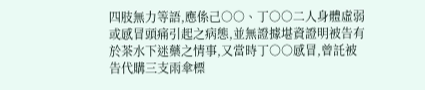四肢無力等語,應係己○○、丁○○二人身體虛弱或感冒頭痛引起之病態,並無證據堪資證明被告有於茶水下迷藥之情事,又當時丁○○感冒,曾託被告代購三支雨傘標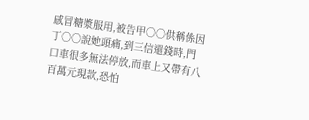感冒糖漿服用,被告甲○○供稱係因丁○○說她頭痛,到三信還錢時,門口車很多無法停放,而車上又帶有八百萬元現款,恐怕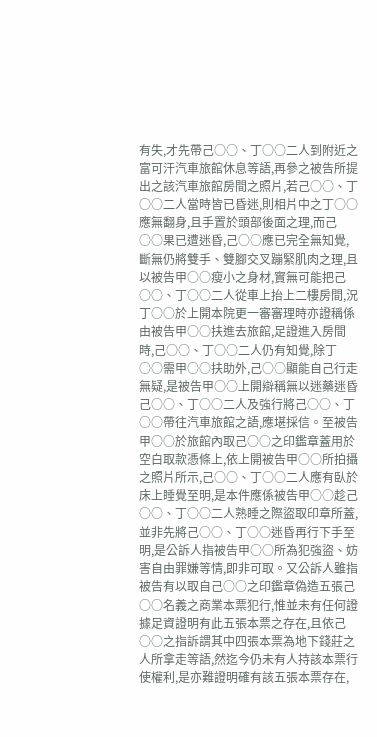有失,才先帶己○○、丁○○二人到附近之富可汗汽車旅館休息等語,再參之被告所提出之該汽車旅館房間之照片,若己○○、丁○○二人當時皆已昏迷,則相片中之丁○○應無翻身,且手置於頭部後面之理,而己○○果已遭迷昏,己○○應已完全無知覺,斷無仍將雙手、雙腳交叉蹦緊肌肉之理,且以被告甲○○瘦小之身材,實無可能把己○○、丁○○二人從車上抬上二樓房間,況丁○○於上開本院更一審審理時亦證稱係由被告甲○○扶進去旅館,足證進入房間時,己○○、丁○○二人仍有知覺,除丁○○需甲○○扶助外,己○○顯能自己行走無疑,是被告甲○○上開辯稱無以迷藥迷昏己○○、丁○○二人及強行將己○○、丁○○帶往汽車旅館之語,應堪採信。至被告甲○○於旅館內取己○○之印鑑章蓋用於空白取款憑條上,依上開被告甲○○所拍攝之照片所示,己○○、丁○○二人應有臥於床上睡覺至明,是本件應係被告甲○○趁己○○、丁○○二人熟睡之際盜取印章所蓋,並非先將己○○、丁○○迷昏再行下手至明,是公訴人指被告甲○○所為犯強盜、妨害自由罪嫌等情,即非可取。又公訴人雖指被告有以取自己○○之印鑑章偽造五張己○○名義之商業本票犯行,惟並未有任何證據足資證明有此五張本票之存在,且依己○○之指訴謂其中四張本票為地下錢莊之人所拿走等語,然迄今仍未有人持該本票行使權利,是亦難證明確有該五張本票存在,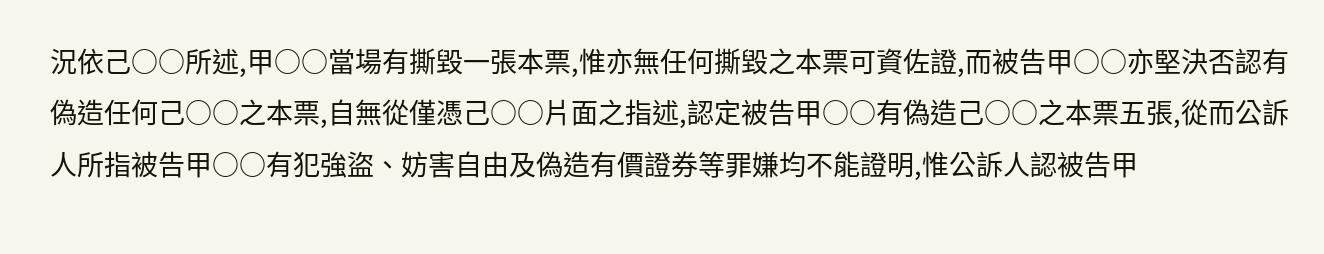況依己○○所述,甲○○當場有撕毀一張本票,惟亦無任何撕毀之本票可資佐證,而被告甲○○亦堅決否認有偽造任何己○○之本票,自無從僅憑己○○片面之指述,認定被告甲○○有偽造己○○之本票五張,從而公訴人所指被告甲○○有犯強盜、妨害自由及偽造有價證券等罪嫌均不能證明,惟公訴人認被告甲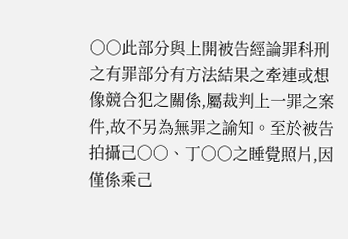○○此部分與上開被告經論罪科刑之有罪部分有方法結果之牽連或想像競合犯之關係,屬裁判上一罪之案件,故不另為無罪之諭知。至於被告拍攝己○○、丁○○之睡覺照片,因僅係乘己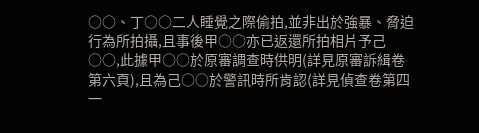○○、丁○○二人睡覺之際偷拍,並非出於強暴、脅迫行為所拍攝,且事後甲○○亦已返還所拍相片予己○○,此據甲○○於原審調查時供明(詳見原審訴緝卷第六頁),且為己○○於警訊時所肯認(詳見偵查卷第四一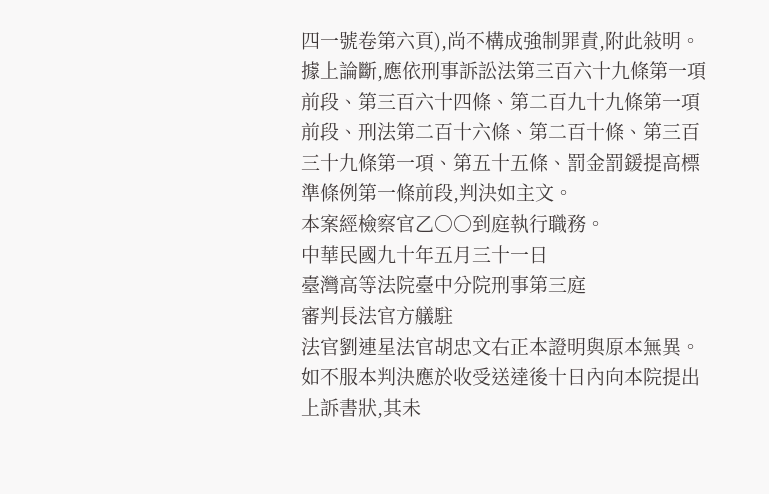四一號卷第六頁),尚不構成強制罪責,附此敍明。
據上論斷,應依刑事訴訟法第三百六十九條第一項前段、第三百六十四條、第二百九十九條第一項前段、刑法第二百十六條、第二百十條、第三百三十九條第一項、第五十五條、罰金罰鍰提高標準條例第一條前段,判決如主文。
本案經檢察官乙○○到庭執行職務。
中華民國九十年五月三十一日
臺灣高等法院臺中分院刑事第三庭
審判長法官方艤駐
法官劉連星法官胡忠文右正本證明與原本無異。
如不服本判決應於收受送達後十日內向本院提出上訴書狀,其未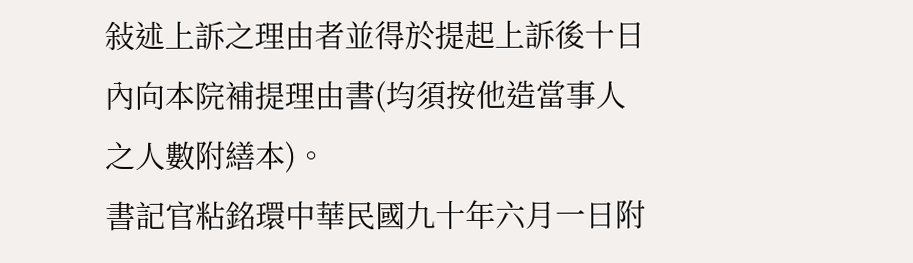敍述上訴之理由者並得於提起上訴後十日內向本院補提理由書(均須按他造當事人之人數附繕本)。
書記官粘銘環中華民國九十年六月一日附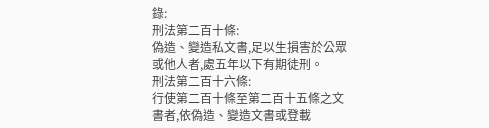錄:
刑法第二百十條:
偽造、變造私文書,足以生損害於公眾或他人者,處五年以下有期徒刑。
刑法第二百十六條:
行使第二百十條至第二百十五條之文書者,依偽造、變造文書或登載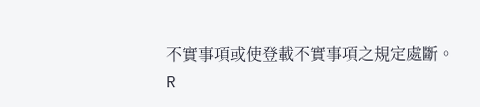不實事項或使登載不實事項之規定處斷。
R